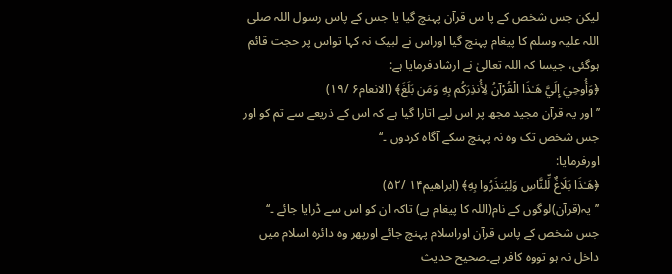لیکن جس شخص کے پا س قرآن پہنچ گیا یا جس کے پاس رسول اللہ صلی اللہ علیہ وسلم کا پیغام پہنچ گیا اوراس نے لبیک نہ کہا تواس پر حجت قائم ہوگئی، جیسا کہ اللہ تعالیٰ نے ارشادفرمایا ہے:
﴿وَأُوحِيَ إِلَيَّ هَـٰذَا الْقُرْآنُ لِأُنذِرَكُم بِهِ وَمَن بَلَغَ﴾ (الانعام۶ /۱۹)
’’اور یہ قرآن مجید مجھ پر اس لیے اتارا گیا ہے کہ اس کے ذریعے سے تم کو اور جس شخص تک وہ نہ پہنچ سکے آگاہ کردوں ۔‘‘
اورفرمایا:
﴿هَـٰذَا بَلَاغٌ لِّلنَّاسِ وَلِيُنذَرُوا بِهِ﴾ (ابراھیم۱۴ /۵۲)
’’یہ(قرآن)لوگوں کے نام(اللہ کا پیغام ہے) تاکہ ان کو اس سے ڈرایا جائے ۔‘‘
جس شخص کے پاس قرآن اوراسلام پہنچ جائے اورپھر وہ دائرہ اسلام میں داخل نہ ہو تووہ کافر ہے۔صحیح حدیث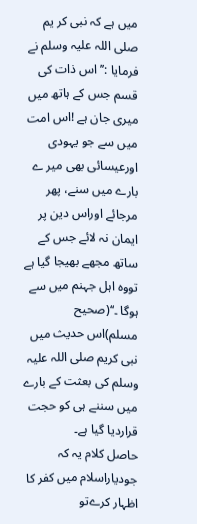میں ہے کہ نبی کر یم صلی اللہ علیہ وسلم نے فرمایا :’’اس ذات کی قسم جس کے ہاتھ میں میری جان ہے !اس امت میں سے جو یہودی اورعیسائی بھی میر ے بارے میں سنے، پھر مرجائے اوراس دین پر ایمان نہ لائے جس کے ساتھ مجھے بھیجا گیا ہے تووہ اہل جہنم میں سے ہوگا ۔‘‘(صحیح مسلم)اس حدیث میں نبی کریم صلی اللہ علیہ وسلم کی بعثت کے بارے میں سننے ہی کو حجت قراردیا گیا ہے۔
حاصل کلام یہ کہ جودیاراسلام میں کفر کا اظہار کرےتو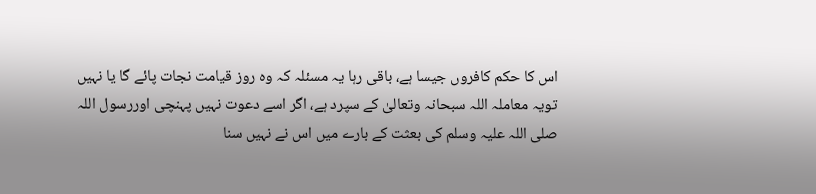اس کا حکم کافروں جیسا ہے، باقی رہا یہ مسئلہ کہ وہ روز قیامت نجات پائے گا یا نہیں تویہ معاملہ اللہ سبحانہ وتعالیٰ کے سپرد ہے، اگر اسے دعوت نہیں پہنچی اوررسول اللہ صلی اللہ علیہ وسلم کی بعثت کے بارے میں اس نے نہیں سنا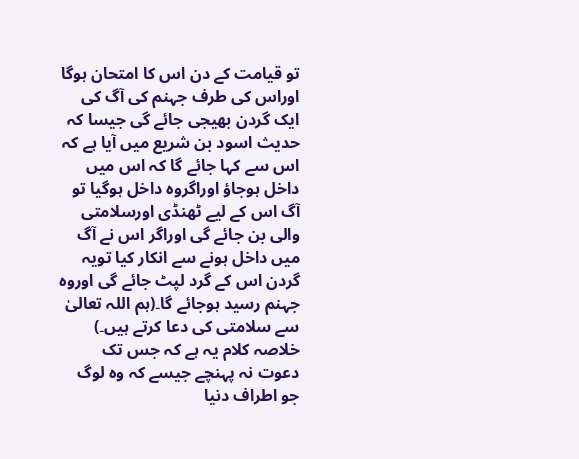تو قیامت کے دن اس کا امتحان ہوگا اوراس کی طرف جہنم کی آگ کی ایک گردن بھیجی جائے گی جیسا کہ حدیث اسود بن شریع میں آیا ہے کہ اس سے کہا جائے گا کہ اس میں داخل ہوجاؤ اوراگروہ داخل ہوگیا تو آگ اس کے لیے ٹھنڈی اورسلامتی والی بن جائے گی اوراگر اس نے آگ میں داخل ہونے سے انکار کیا تویہ گردن اس کے گرد لپٹ جائے گی اوروہ جہنم رسید ہوجائے گا۔(ہم اللہ تعالیٰ سے سلامتی کی دعا کرتے ہیں۔)
خلاصہ کلام یہ ہے کہ جس تک دعوت نہ پہنچے جیسے کہ وہ لوگ جو اطراف دنیا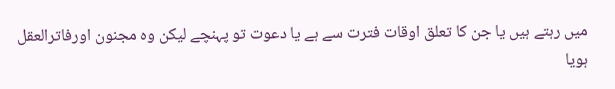میں رہتے ہیں یا جن کا تعلق اوقات فترت سے ہے یا دعوت تو پہنچے لیکن وہ مجنون اورفاترالعقل ہویا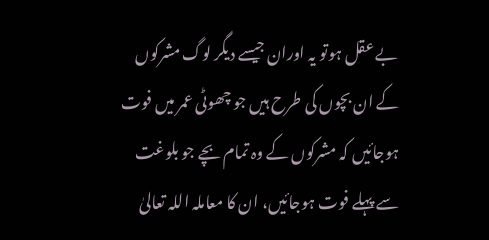بے عقل ہوتو یہ اوران جیسے دیگر لوگ مشرکوں کے ان بچوں کی طرح ہیں جو چھوٹی عمر میں فوت ہوجائیں کہ مشرکوں کے وہ تمام بچے جو بلوغت سے پہلے فوت ہوجائیں، ان کا معاملہ اللہ تعالیٰ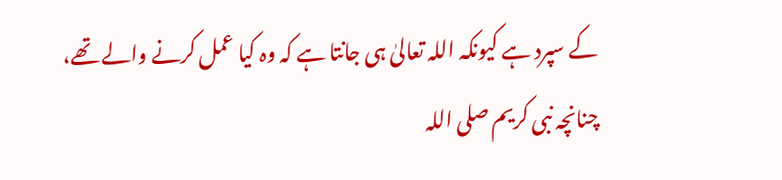کے سپرد ہے کیونکہ اللہ تعالیٰ ہی جانتا ہے کہ وہ کیا عمل کرنے والے تھے، چنانچہ نبی کریم صلی اللہ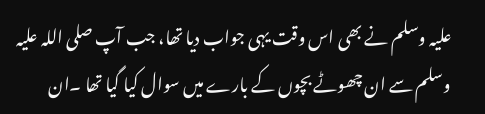علیہ وسلم نے بھی اس وقت یہی جواب دیا تھا، جب آپ صلی اللہ علیہ وسلم سے ان چھوٹے بچوں کے بارے میں سوال کیا گیا تھا ۔ان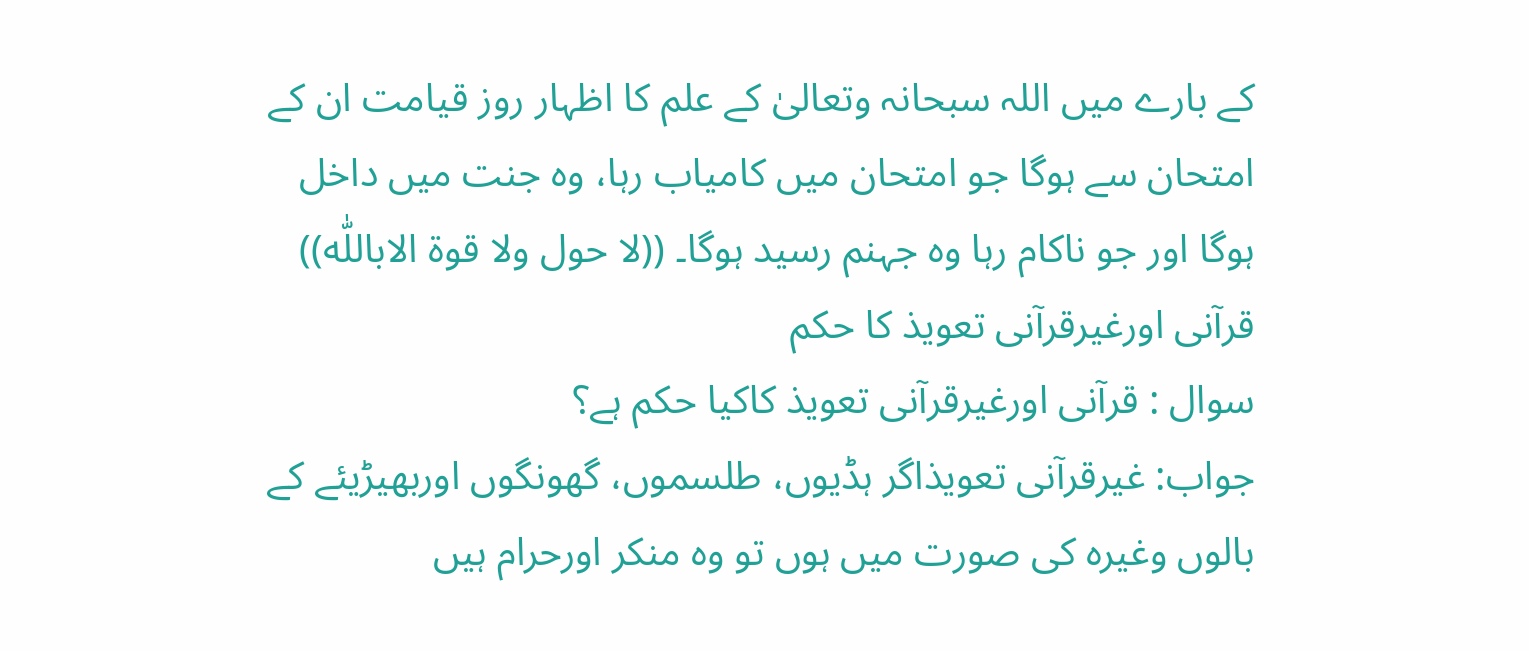کے بارے میں اللہ سبحانہ وتعالیٰ کے علم کا اظہار روز قیامت ان کے امتحان سے ہوگا جو امتحان میں کامیاب رہا، وہ جنت میں داخل ہوگا اور جو ناکام رہا وہ جہنم رسید ہوگا۔ ((لا حول ولا قوة الاباللّٰه))
قرآنی اورغیرقرآنی تعویذ کا حکم
سوال : قرآنی اورغیرقرآنی تعویذ کاکیا حکم ہے؟
جواب: غیرقرآنی تعویذاگر ہڈیوں، طلسموں، گھونگوں اوربھیڑیئے کے بالوں وغیرہ کی صورت میں ہوں تو وہ منکر اورحرام ہیں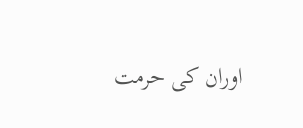اوران کی حرمت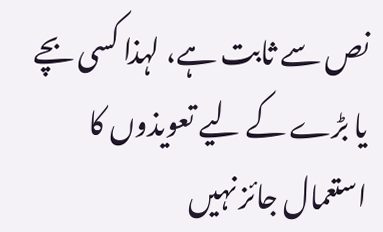نص سے ثابت ہے، لہذا کسی بچے یا بڑے کے لیے تعویذوں کا استعمال جائز نہیں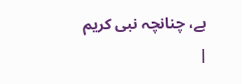ہے، چنانچہ نبی کریم
|